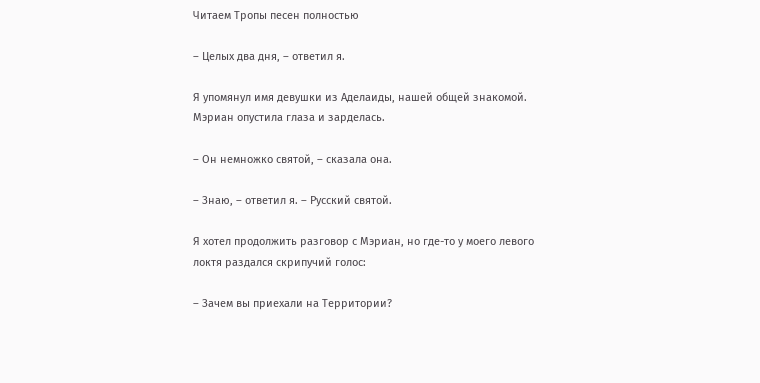Читаем Тропы песен полностью

– Целых два дня, – ответил я.

Я упомянул имя девушки из Аделаиды, нашей общей знакомой. Мэриан опустила глаза и зарделась.

– Он немножко святой, – сказала она.

– Знаю, – ответил я. – Русский святой.

Я хотел продолжить разговор с Мэриан, но где-то у моего левого локтя раздался скрипучий голос:

– Зачем вы приехали на Территории?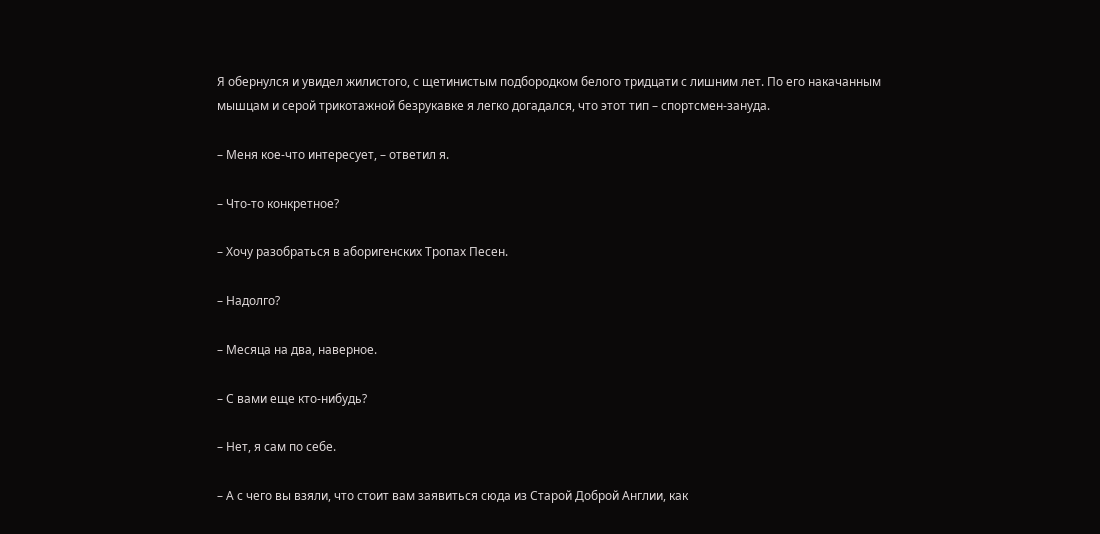Я обернулся и увидел жилистого, с щетинистым подбородком белого тридцати с лишним лет. По его накачанным мышцам и серой трикотажной безрукавке я легко догадался, что этот тип – спортсмен-зануда.

– Меня кое-что интересует, – ответил я.

– Что-то конкретное?

– Хочу разобраться в аборигенских Тропах Песен.

– Надолго?

– Месяца на два, наверное.

– С вами еще кто-нибудь?

– Нет, я сам по себе.

– А с чего вы взяли, что стоит вам заявиться сюда из Старой Доброй Англии, как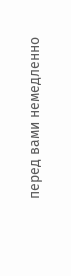перед вами немедленно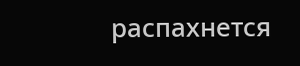распахнется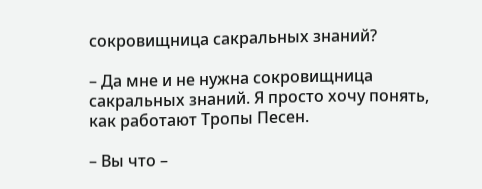сокровищница сакральных знаний?

– Да мне и не нужна сокровищница сакральных знаний. Я просто хочу понять, как работают Тропы Песен.

– Вы что –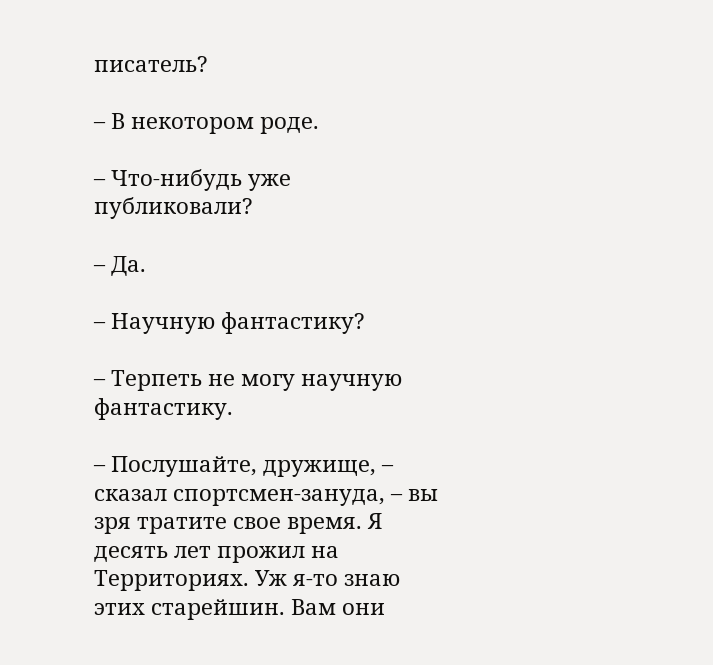писатель?

– В некотором роде.

– Что-нибудь уже публиковали?

– Да.

– Научную фантастику?

– Терпеть не могу научную фантастику.

– Послушайте, дружище, – сказал спортсмен-зануда, – вы зря тратите свое время. Я десять лет прожил на Территориях. Уж я-то знаю этих старейшин. Вам они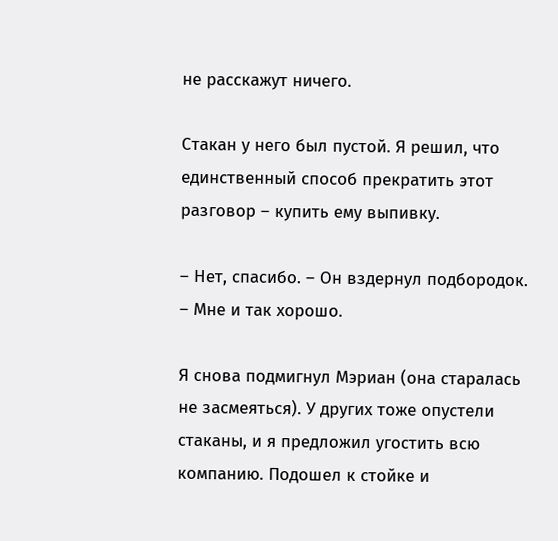не расскажут ничего.

Стакан у него был пустой. Я решил, что единственный способ прекратить этот разговор – купить ему выпивку.

– Нет, спасибо. – Он вздернул подбородок. – Мне и так хорошо.

Я снова подмигнул Мэриан (она старалась не засмеяться). У других тоже опустели стаканы, и я предложил угостить всю компанию. Подошел к стойке и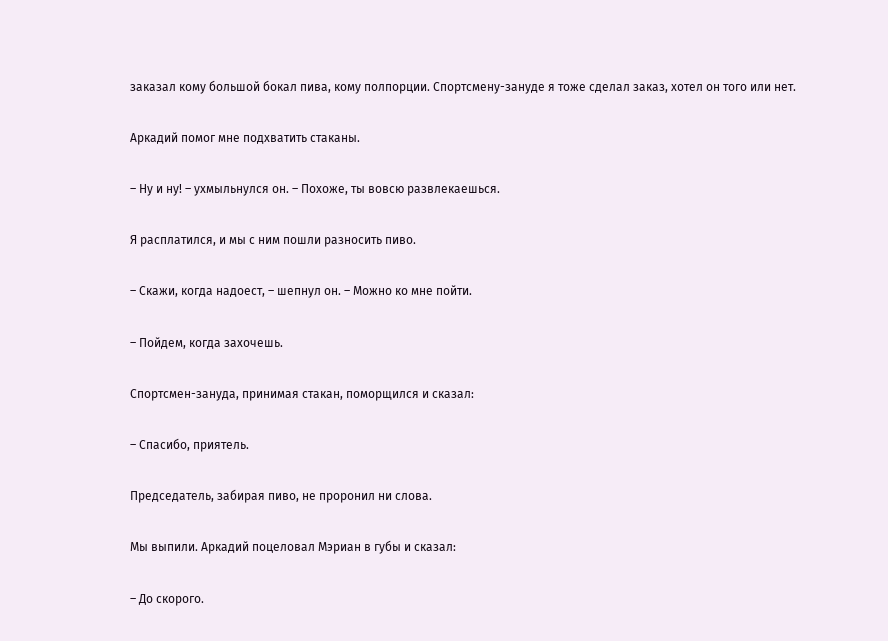заказал кому большой бокал пива, кому полпорции. Спортсмену-зануде я тоже сделал заказ, хотел он того или нет.

Аркадий помог мне подхватить стаканы.

– Ну и ну! – ухмыльнулся он. – Похоже, ты вовсю развлекаешься.

Я расплатился, и мы с ним пошли разносить пиво.

– Скажи, когда надоест, – шепнул он. – Можно ко мне пойти.

– Пойдем, когда захочешь.

Спортсмен-зануда, принимая стакан, поморщился и сказал:

– Спасибо, приятель.

Председатель, забирая пиво, не проронил ни слова.

Мы выпили. Аркадий поцеловал Мэриан в губы и сказал:

– До скорого.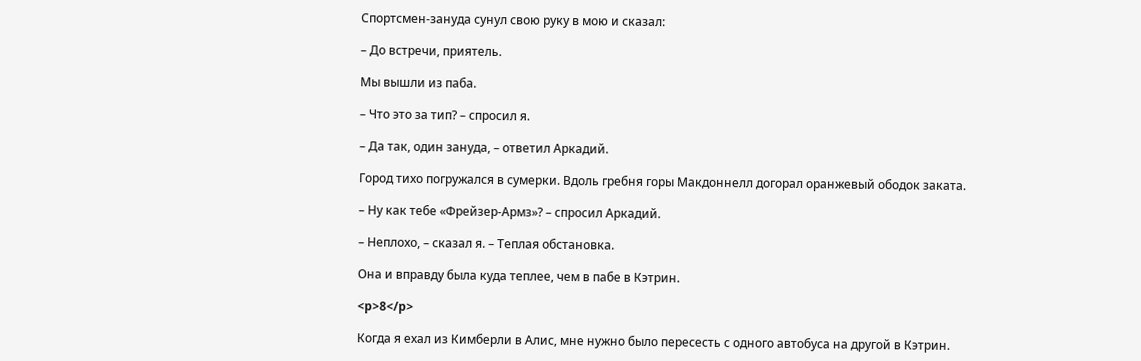Спортсмен-зануда сунул свою руку в мою и сказал:

– До встречи, приятель.

Мы вышли из паба.

– Что это за тип? – спросил я.

– Да так, один зануда, – ответил Аркадий.

Город тихо погружался в сумерки. Вдоль гребня горы Макдоннелл догорал оранжевый ободок заката.

– Ну как тебе «Фрейзер-Армз»? – спросил Аркадий.

– Неплохо, – сказал я. – Теплая обстановка.

Она и вправду была куда теплее, чем в пабе в Кэтрин.

<p>8</p>

Когда я ехал из Кимберли в Алис, мне нужно было пересесть с одного автобуса на другой в Кэтрин.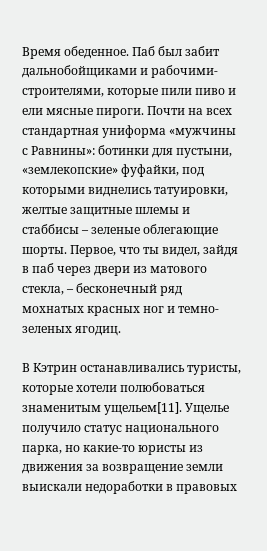Время обеденное. Паб был забит дальнобойщиками и рабочими-строителями, которые пили пиво и ели мясные пироги. Почти на всех стандартная униформа «мужчины с Равнины»: ботинки для пустыни, «землекопские» фуфайки, под которыми виднелись татуировки, желтые защитные шлемы и стаббисы – зеленые облегающие шорты. Первое, что ты видел, зайдя в паб через двери из матового стекла, – бесконечный ряд мохнатых красных ног и темно-зеленых ягодиц.

В Кэтрин останавливались туристы, которые хотели полюбоваться знаменитым ущельем[11]. Ущелье получило статус национального парка, но какие-то юристы из движения за возвращение земли выискали недоработки в правовых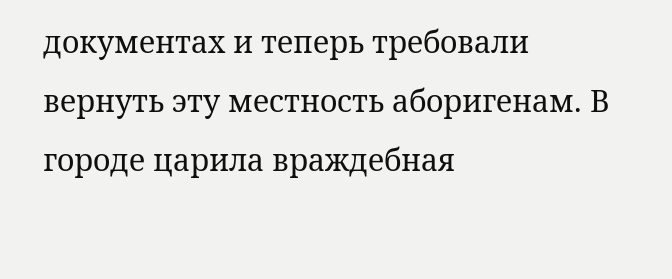документах и теперь требовали вернуть эту местность аборигенам. В городе царила враждебная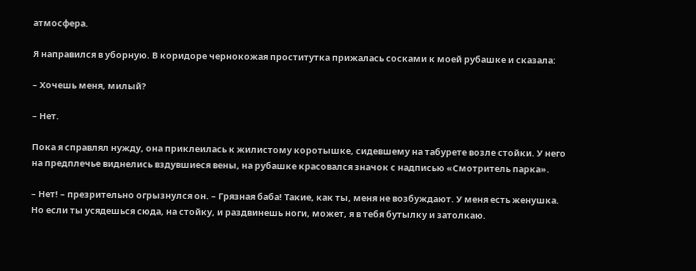атмосфера.

Я направился в уборную. В коридоре чернокожая проститутка прижалась сосками к моей рубашке и сказала:

– Хочешь меня, милый?

– Нет.

Пока я справлял нужду, она приклеилась к жилистому коротышке, сидевшему на табурете возле стойки. У него на предплечье виднелись вздувшиеся вены, на рубашке красовался значок с надписью «Смотритель парка».

– Нет! – презрительно огрызнулся он. – Грязная баба! Такие, как ты, меня не возбуждают. У меня есть женушка. Но если ты усядешься сюда, на стойку, и раздвинешь ноги, может, я в тебя бутылку и затолкаю.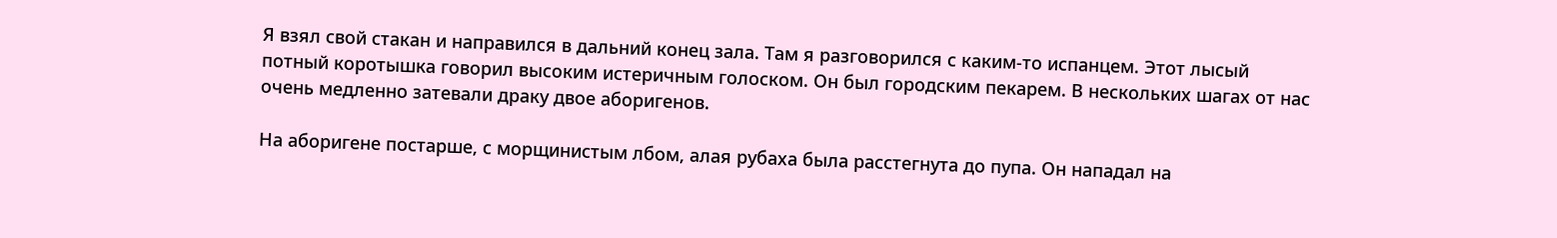Я взял свой стакан и направился в дальний конец зала. Там я разговорился с каким-то испанцем. Этот лысый потный коротышка говорил высоким истеричным голоском. Он был городским пекарем. В нескольких шагах от нас очень медленно затевали драку двое аборигенов.

На аборигене постарше, с морщинистым лбом, алая рубаха была расстегнута до пупа. Он нападал на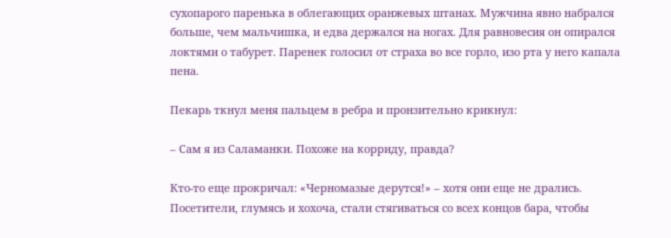сухопарого паренька в облегающих оранжевых штанах. Мужчина явно набрался больше, чем мальчишка, и едва держался на ногах. Для равновесия он опирался локтями о табурет. Паренек голосил от страха во все горло, изо рта у него капала пена.

Пекарь ткнул меня пальцем в ребра и пронзительно крикнул:

– Сам я из Саламанки. Похоже на корриду, правда?

Кто-то еще прокричал: «Черномазые дерутся!» – хотя они еще не дрались. Посетители, глумясь и хохоча, стали стягиваться со всех концов бара, чтобы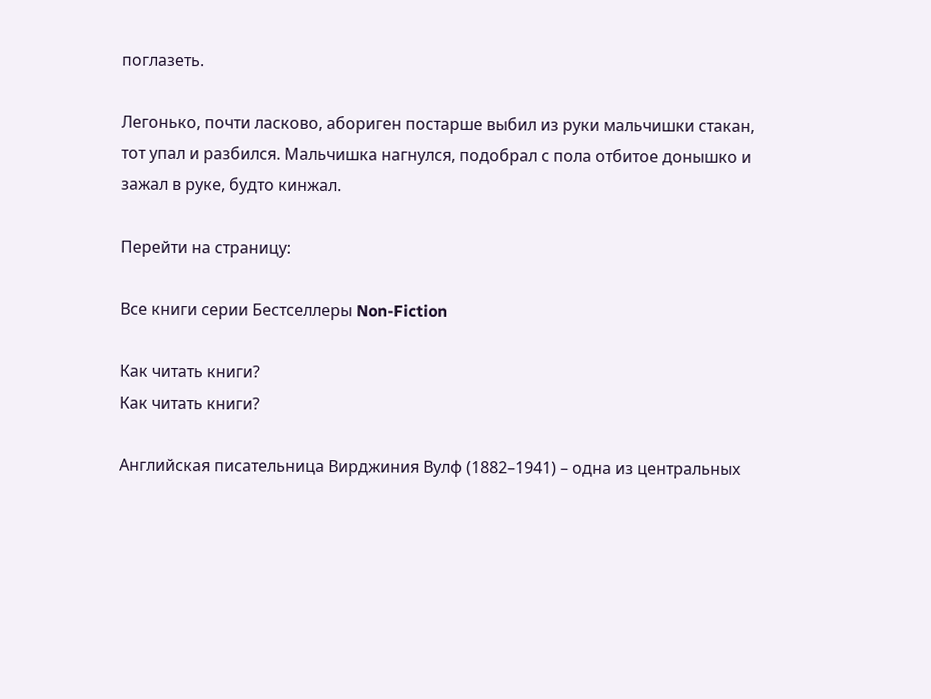поглазеть.

Легонько, почти ласково, абориген постарше выбил из руки мальчишки стакан, тот упал и разбился. Мальчишка нагнулся, подобрал с пола отбитое донышко и зажал в руке, будто кинжал.

Перейти на страницу:

Все книги серии Бестселлеры Non-Fiction

Как читать книги?
Как читать книги?

Английская писательница Вирджиния Вулф (1882–1941) – одна из центральных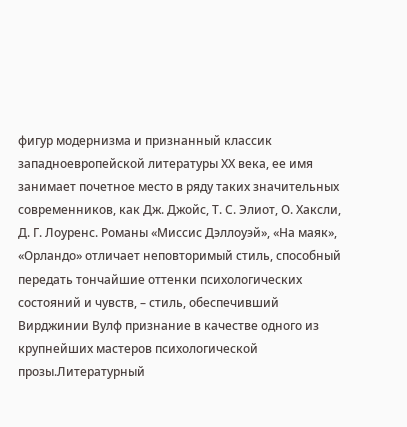фигур модернизма и признанный классик западноевропейской литературы ХХ века, ее имя занимает почетное место в ряду таких значительных современников, как Дж. Джойс, Т. С. Элиот, О. Хаксли, Д. Г. Лоуренс. Романы «Миссис Дэллоуэй», «На маяк», «Орландо» отличает неповторимый стиль, способный передать тончайшие оттенки психологических состояний и чувств, – стиль, обеспечивший Вирджинии Вулф признание в качестве одного из крупнейших мастеров психологической прозы.Литературный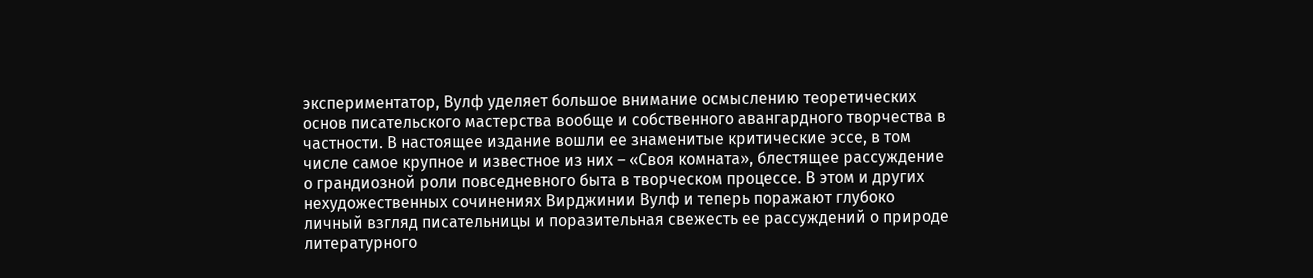экспериментатор, Вулф уделяет большое внимание осмыслению теоретических основ писательского мастерства вообще и собственного авангардного творчества в частности. В настоящее издание вошли ее знаменитые критические эссе, в том числе самое крупное и известное из них – «Своя комната», блестящее рассуждение о грандиозной роли повседневного быта в творческом процессе. В этом и других нехудожественных сочинениях Вирджинии Вулф и теперь поражают глубоко личный взгляд писательницы и поразительная свежесть ее рассуждений о природе литературного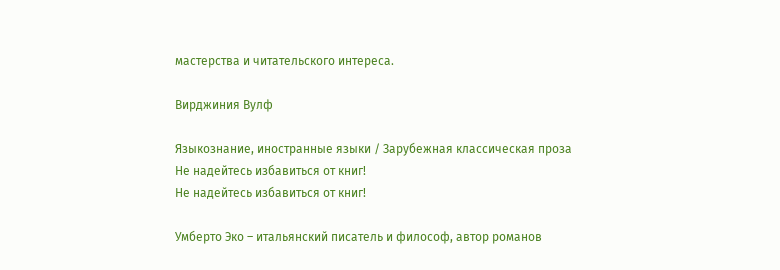мастерства и читательского интереса.

Вирджиния Вулф

Языкознание, иностранные языки / Зарубежная классическая проза
Не надейтесь избавиться от книг!
Не надейтесь избавиться от книг!

Умберто Эко – итальянский писатель и философ, автор романов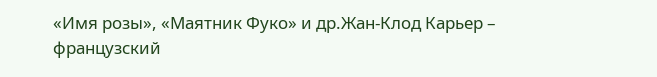«Имя розы», «Маятник Фуко» и др.Жан-Клод Карьер – французский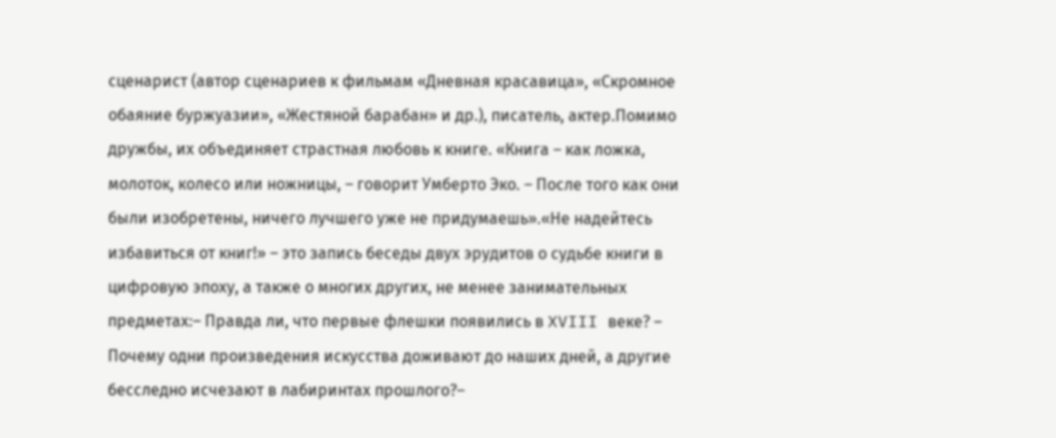сценарист (автор сценариев к фильмам «Дневная красавица», «Скромное обаяние буржуазии», «Жестяной барабан» и др.), писатель, актер.Помимо дружбы, их объединяет страстная любовь к книге. «Книга – как ложка, молоток, колесо или ножницы, – говорит Умберто Эко. – После того как они были изобретены, ничего лучшего уже не придумаешь».«Не надейтесь избавиться от книг!» – это запись беседы двух эрудитов о судьбе книги в цифровую эпоху, а также о многих других, не менее занимательных предметах:– Правда ли, что первые флешки появились в XVIII веке? – Почему одни произведения искусства доживают до наших дней, а другие бесследно исчезают в лабиринтах прошлого?–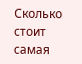Сколько стоит самая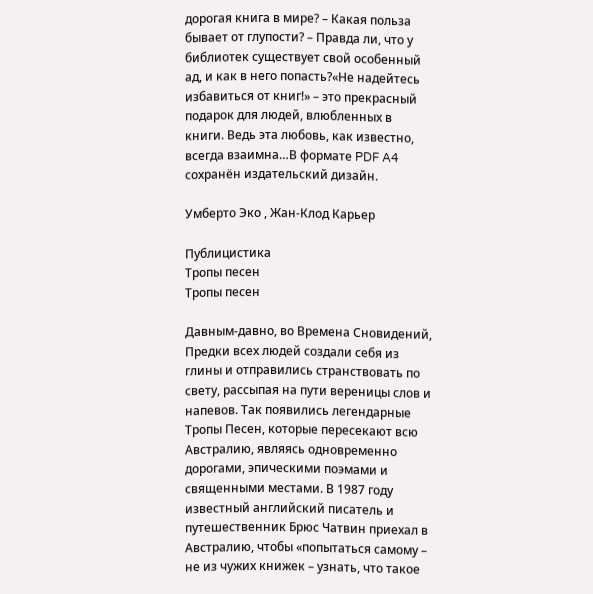дорогая книга в мире? – Какая польза бывает от глупости? – Правда ли, что у библиотек существует свой особенный ад, и как в него попасть?«Не надейтесь избавиться от книг!» – это прекрасный подарок для людей, влюбленных в книги. Ведь эта любовь, как известно, всегда взаимна…В формате PDF A4 сохранён издательский дизайн.

Умберто Эко , Жан-Клод Карьер

Публицистика
Тропы песен
Тропы песен

Давным-давно, во Времена Сновидений, Предки всех людей создали себя из глины и отправились странствовать по свету, рассыпая на пути вереницы слов и напевов. Так появились легендарные Тропы Песен, которые пересекают всю Австралию, являясь одновременно дорогами, эпическими поэмами и священными местами. В 1987 году известный английский писатель и путешественник Брюс Чатвин приехал в Австралию, чтобы «попытаться самому – не из чужих книжек – узнать, что такое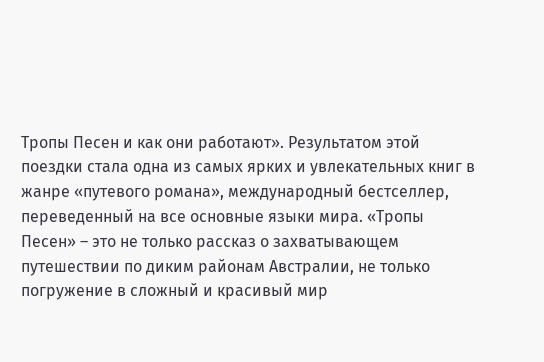Тропы Песен и как они работают». Результатом этой поездки стала одна из самых ярких и увлекательных книг в жанре «путевого романа», международный бестселлер, переведенный на все основные языки мира. «Тропы Песен» – это не только рассказ о захватывающем путешествии по диким районам Австралии, не только погружение в сложный и красивый мир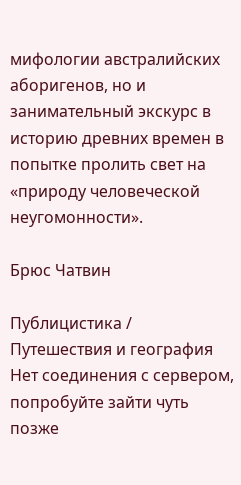мифологии австралийских аборигенов, но и занимательный экскурс в историю древних времен в попытке пролить свет на «природу человеческой неугомонности».

Брюс Чатвин

Публицистика / Путешествия и география
Нет соединения с сервером, попробуйте зайти чуть позже